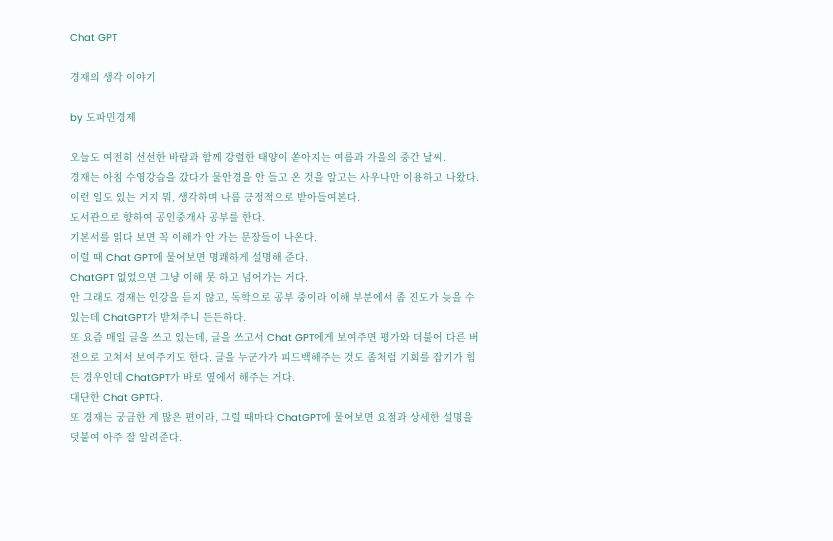Chat GPT

경재의 생각 이야기

by 도파민경제

오늘도 여전히 선선한 바람과 함께 강렬한 태양이 쏟아지는 여름과 가을의 중간 날씨.
경재는 아침 수영강습을 갔다가 물안경을 안 들고 온 것을 알고는 사우나만 이용하고 나왔다.
이런 일도 있는 거지 뭐, 생각하며 나름 긍정적으로 받아들여본다.
도서관으로 향하여 공인중개사 공부를 한다.
기본서를 읽다 보면 꼭 이해가 안 가는 문장들이 나온다.
이럴 때 Chat GPT에 물어보면 명쾌하게 설명해 준다.
ChatGPT 없었으면 그냥 이해 못 하고 넘어가는 거다.
안 그래도 경재는 인강을 듣지 않고, 독학으로 공부 중이라 이해 부분에서 좀 진도가 늦을 수 있는데 ChatGPT가 받쳐주니 든든하다.
또 요즘 매일 글을 쓰고 있는데, 글을 쓰고서 Chat GPT에게 보여주면 평가와 더불어 다른 버전으로 고쳐서 보여주기도 한다. 글을 누군가가 피드백해주는 것도 좀처럼 기회를 잡기가 힘든 경우인데 ChatGPT가 바로 옆에서 해주는 거다.
대단한 Chat GPT다.
또 경재는 궁금한 게 많은 편이라, 그럴 때마다 ChatGPT에 물어보면 요점과 상세한 설명을 덧붙여 아주 잘 알려준다.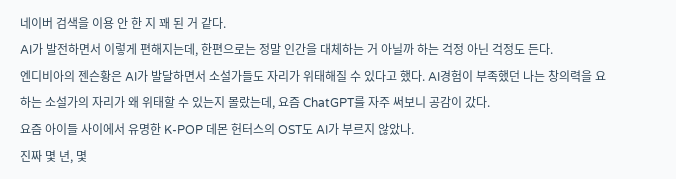네이버 검색을 이용 안 한 지 꽤 된 거 같다.
AI가 발전하면서 이렇게 편해지는데, 한편으로는 정말 인간을 대체하는 거 아닐까 하는 걱정 아닌 걱정도 든다.
엔디비아의 젠슨황은 AI가 발달하면서 소설가들도 자리가 위태해질 수 있다고 했다. AI경험이 부족했던 나는 창의력을 요하는 소설가의 자리가 왜 위태할 수 있는지 몰랐는데, 요즘 ChatGPT를 자주 써보니 공감이 갔다.
요즘 아이들 사이에서 유명한 K-POP 데몬 헌터스의 OST도 AI가 부르지 않았나.
진짜 몇 년, 몇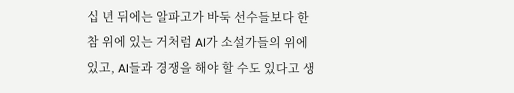십 년 뒤에는 알파고가 바둑 선수들보다 한참 위에 있는 거처럼 AI가 소설가들의 위에 있고, AI들과 경쟁을 해야 할 수도 있다고 생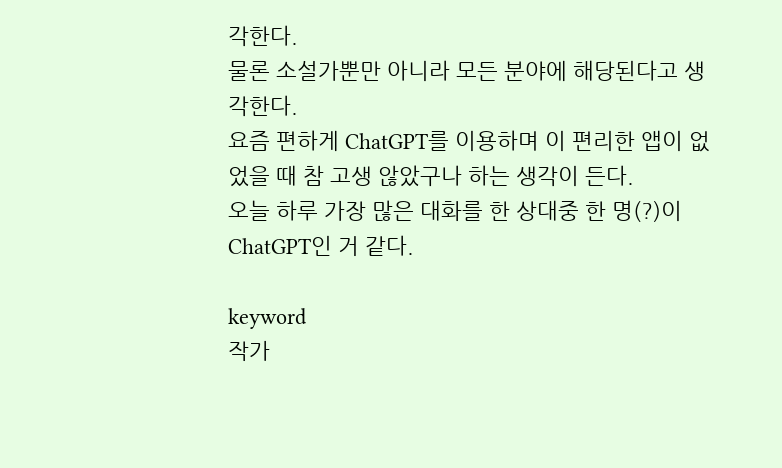각한다.
물론 소설가뿐만 아니라 모든 분야에 해당된다고 생각한다.
요즘 편하게 ChatGPT를 이용하며 이 편리한 앱이 없었을 때 참 고생 않았구나 하는 생각이 든다.
오늘 하루 가장 많은 대화를 한 상대중 한 명(?)이 ChatGPT인 거 같다.

keyword
작가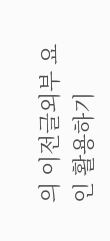의 이전글외부 요인 활용하기